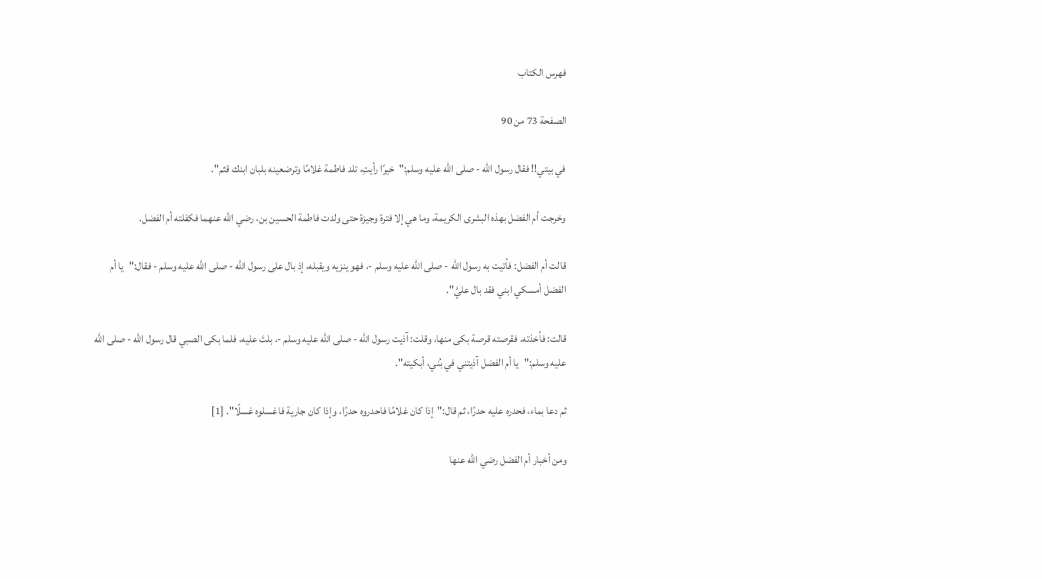فهرس الكتاب

الصفحة 73 من 90

في بيتي!! فقال رسول الله - صلى الله عليه وسلم:"خيرًا رأيتِ، تلد فاطمة غلامًا وترضعينه بلبان ابنك قثم".

وخرجت أم الفضل بهذه البشرى الكريمة، وما هي إلا فترة وجيزة حتى ولدت فاطمة الحسين بن، رضي الله عنهما فكفلته أم الفضل.

قالت أم الفضل: فأتيت به رسول الله - صلى الله عليه وسلم -، فهو ينزيه ويقبله، إذ بال على رسول الله - صلى الله عليه وسلم - فقال:"يا أم الفضل أمسكي ابني فقد بال عليَّ".

قالت: فأخذته، فقرصته قرصة بكى منها، وقلت: آذيت رسول الله - صلى الله عليه وسلم -، بلتَ عليه، فلما بكى الصبي قال رسول الله - صلى الله عليه وسلم:"يا أم الفضل آذيتني في بُني، أبكيته".

ثم دعا بماء، فحدره عليه حدرًا، ثم قال:"إذا كان غلامًا فاحدروه حدرًا، وإذا كان جارية فاغسلوه غسلًا". [1]

ومن أخبار أم الفضل رضي الله عنها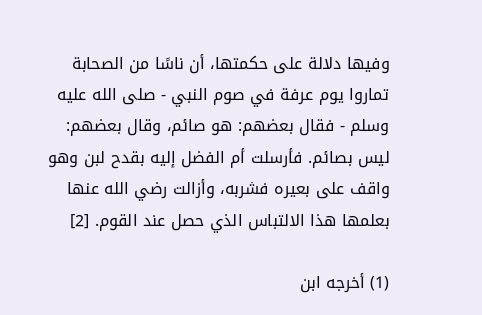وفيها دلالة على حكمتها، أن ناسًا من الصحابة تماروا يوم عرفة في صوم النبي - صلى الله عليه وسلم - فقال بعضهم: هو صائم، وقال بعضهم: ليس بصائم. فأرسلت أم الفضل إليه بقدح لبن وهو واقف على بعيره فشربه، وأزالت رضي الله عنها بعلمها هذا الالتباس الذي حصل عند القوم. [2]

(1) أخرجه ابن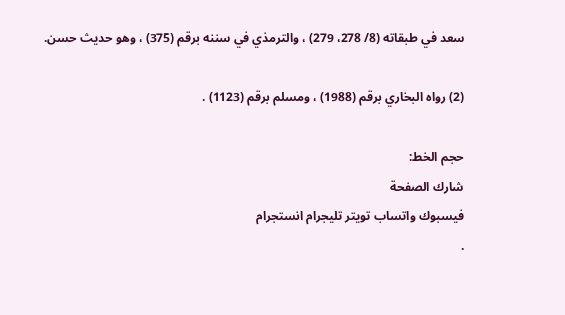سعد في طبقاته (8/ 278، 279) ، والترمذي في سننه برقم (375) ، وهو حديث حسن.

(2) رواه البخاري برقم (1988) ، ومسلم برقم (1123) .

حجم الخط:
شارك الصفحة
فيسبوك واتساب تويتر تليجرام انستجرام
.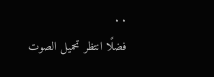. .
فضلًا انتظر تحميل الصوت